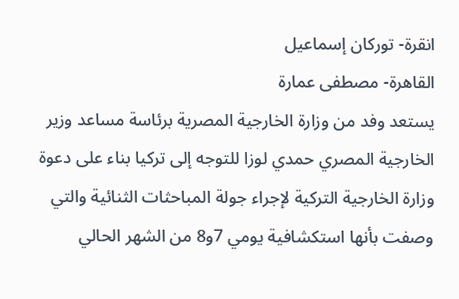انقرة- توركان إسماعيل
القاهرة- مصطفى عمارة
يستعد وفد من وزارة الخارجية المصرية برئاسة مساعد وزير الخارجية المصري حمدي لوزا للتوجه إلى تركيا بناء على دعوة وزارة الخارجية التركية لإجراء جولة المباحثات الثنائية والتي وصفت بأنها استكشافية يومي 7و8 من الشهر الحالي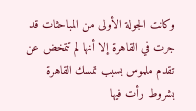وكانت الجولة الأولى من المباحثات قد جرت في القاهرة إلا أنها لم تتمخض عن تقدم ملموس بسبب تمسك القاهرة بشروط رأت فيها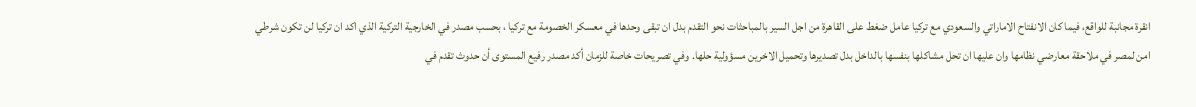انقرة مجانبة للواقع، فيما كان الانفتاح الاماراتي والسعودي مع تركيا عامل ضغط على القاهرة من اجل السير بالمباحثات نحو التقدم بدل ان تبقى وحدها في معسكر الخصومة مع تركيا ، بحسب مصدر في الخارجية التركية الذي اكد ان تركيا لن تكون شرطي امن لمصر في ملاحقة معارضي نظامها وان عليها ان تحل مشاكلها بنفسها بالداخل بدل تصديرها وتحميل الاخرين مسؤولية حلها. وفي تصريحات خاصة للزمان أكد مصدر رفيع المستوى أن حدوث تقدم في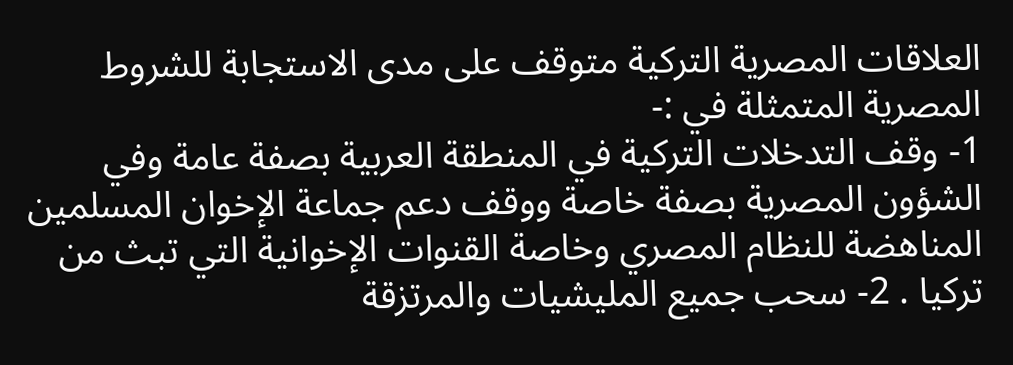العلاقات المصرية التركية متوقف على مدى الاستجابة للشروط المصرية المتمثلة في :-
1- وقف التدخلات التركية في المنطقة العربية بصفة عامة وفي الشؤون المصرية بصفة خاصة ووقف دعم جماعة الإخوان المسلمين المناهضة للنظام المصري وخاصة القنوات الإخوانية التي تبث من تركيا . 2- سحب جميع المليشيات والمرتزقة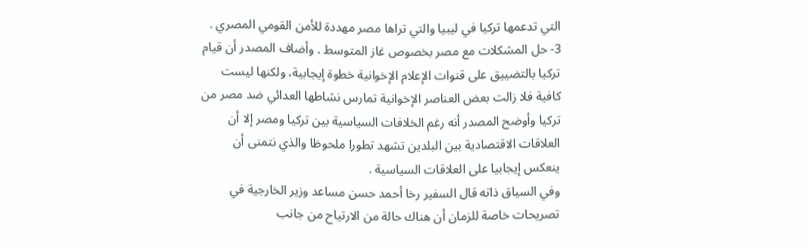التي تدعمها تركيا في ليبيا والتي تراها مصر مهددة للأمن القومي المصري . 3- حل المشكلات مع مصر بخصوص غاز المتوسط . وأضاف المصدر أن قيام تركيا بالتضييق على قنوات الإعلام الإخوانية خطوة إيجابية، ولكنها ليست كافية فلا زالت بعض العناصر الإخوانية تمارس نشاطها العدائي ضد مصر من تركيا وأوضح المصدر أنه رغم الخلافات السياسية بين تركيا ومصر إلا أن العلاقات الاقتصادية بين البلدين تشهد تطورا ملحوظا والذي نتمنى أن ينعكس إيجابيا على العلاقات السياسية .
وفي السياق ذاته قال السفير رخا أحمد حسن مساعد وزير الخارجية في تصريحات خاصة للزمان أن هناك حالة من الارتياح من جانب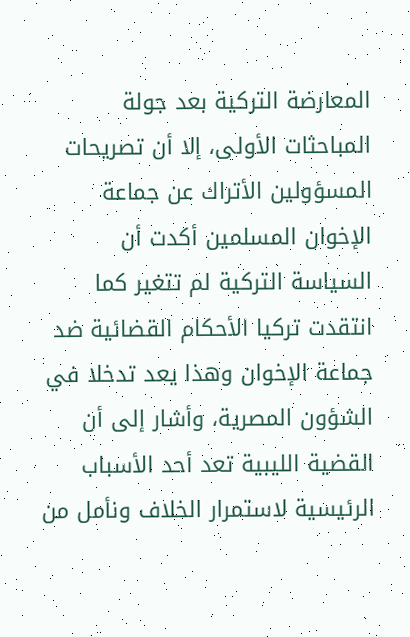المعارضة التركية بعد جولة المباحثات الأولى، إلا أن تصريحات المسؤولين الأتراك عن جماعة الإخوان المسلمين أكدت أن السياسة التركية لم تتغير كما انتقدت تركيا الأحكام القضائية ضد جماعة الإخوان وهذا يعد تدخلا في الشؤون المصرية، وأشار إلى أن القضية الليبية تعد أحد الأسباب الرئيسية لاستمرار الخلاف ونأمل من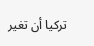تركيا أن تغير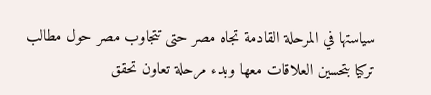سياستها في المرحلة القادمة تجاه مصر حتى تتجاوب مصر حول مطالب تركيا بتحسين العلاقات معها وبدء مرحلة تعاون تحقق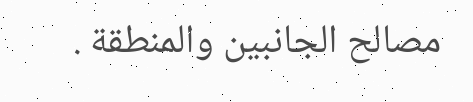مصالح الجانبين والمنطقة .